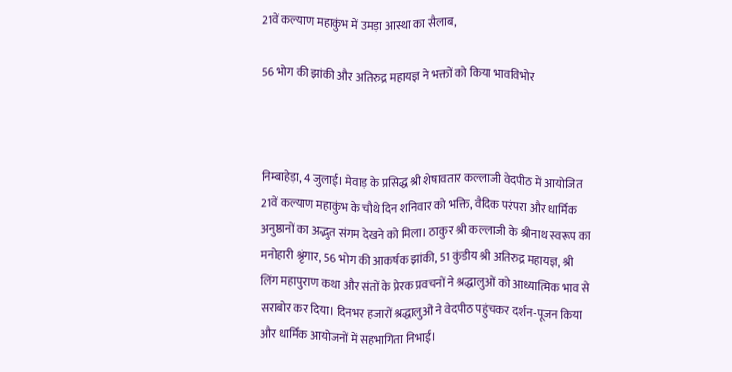21वें कल्याण महाकुंभ में उमड़ा आस्था का सैलाब,

56 भोग की झांकी और अतिरुद्र महायज्ञ ने भक्तों को किया भावविभोर



निम्बाहेड़ा, 4 जुलाई। मेवाड़ के प्रसिद्ध श्री शेषावतार कल्लाजी वेदपीठ में आयोजित 21वें कल्याण महाकुंभ के चौथे दिन शनिवार को भक्ति, वैदिक परंपरा और धार्मिक अनुष्ठानों का अद्भुत संगम देखने को मिला। ठाकुर श्री कल्लाजी के श्रीनाथ स्वरूप का मनोहारी श्रृंगार, 56 भोग की आकर्षक झांकी, 51 कुंडीय श्री अतिरुद्र महायज्ञ, श्री लिंग महापुराण कथा और संतों के प्रेरक प्रवचनों ने श्रद्धालुओं को आध्यात्मिक भाव से सराबोर कर दिया। दिनभर हजारों श्रद्धालुओं ने वेदपीठ पहुंचकर दर्शन-पूजन किया और धार्मिक आयोजनों में सहभागिता निभाई।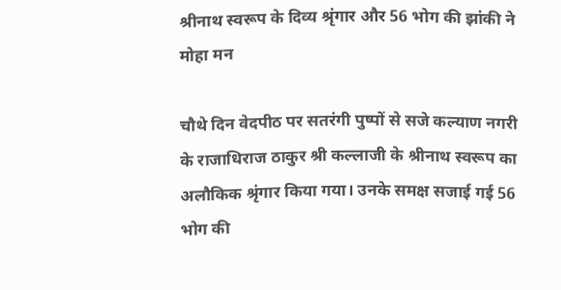श्रीनाथ स्वरूप के दिव्य श्रृंगार और 56 भोग की झांकी ने मोहा मन

चौथे दिन वेदपीठ पर सतरंगी पुष्पों से सजे कल्याण नगरी के राजाधिराज ठाकुर श्री कल्लाजी के श्रीनाथ स्वरूप का अलौकिक श्रृंगार किया गया। उनके समक्ष सजाई गई 56 भोग की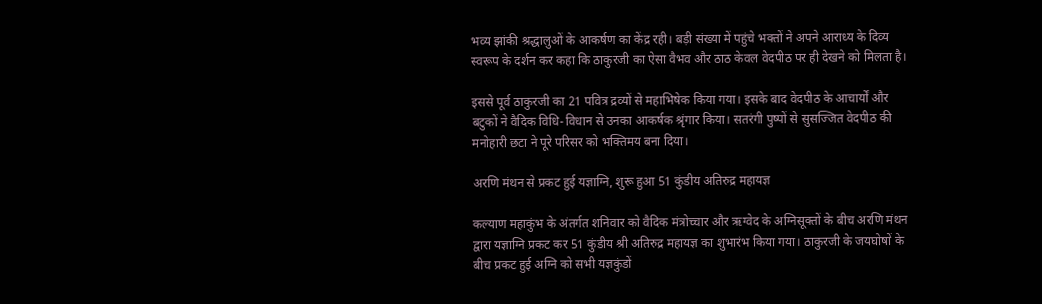भव्य झांकी श्रद्धालुओं के आकर्षण का केंद्र रही। बड़ी संख्या में पहुंचे भक्तों ने अपने आराध्य के दिव्य स्वरूप के दर्शन कर कहा कि ठाकुरजी का ऐसा वैभव और ठाठ केवल वेदपीठ पर ही देखने को मिलता है।

इससे पूर्व ठाकुरजी का 21 पवित्र द्रव्यों से महाभिषेक किया गया। इसके बाद वेदपीठ के आचार्यों और बटुकों ने वैदिक विधि-विधान से उनका आकर्षक श्रृंगार किया। सतरंगी पुष्पों से सुसज्जित वेदपीठ की मनोहारी छटा ने पूरे परिसर को भक्तिमय बना दिया।

अरणि मंथन से प्रकट हुई यज्ञाग्नि, शुरू हुआ 51 कुंडीय अतिरुद्र महायज्ञ

कल्याण महाकुंभ के अंतर्गत शनिवार को वैदिक मंत्रोच्चार और ऋग्वेद के अग्निसूक्तों के बीच अरणि मंथन द्वारा यज्ञाग्नि प्रकट कर 51 कुंडीय श्री अतिरुद्र महायज्ञ का शुभारंभ किया गया। ठाकुरजी के जयघोषों के बीच प्रकट हुई अग्नि को सभी यज्ञकुंडों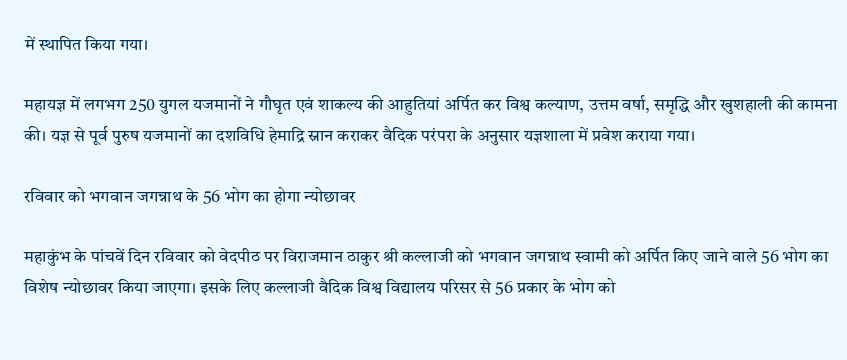में स्थापित किया गया।

महायज्ञ में लगभग 250 युगल यजमानों ने गौघृत एवं शाकल्य की आहुतियां अर्पित कर विश्व कल्याण, उत्तम वर्षा, समृद्धि और खुशहाली की कामना की। यज्ञ से पूर्व पुरुष यजमानों का दशविधि हेमाद्रि स्नान कराकर वैदिक परंपरा के अनुसार यज्ञशाला में प्रवेश कराया गया।

रविवार को भगवान जगन्नाथ के 56 भोग का होगा न्योछावर

महाकुंभ के पांचवें दिन रविवार को वेदपीठ पर विराजमान ठाकुर श्री कल्लाजी को भगवान जगन्नाथ स्वामी को अर्पित किए जाने वाले 56 भोग का विशेष न्योछावर किया जाएगा। इसके लिए कल्लाजी वैदिक विश्व विद्यालय परिसर से 56 प्रकार के भोग को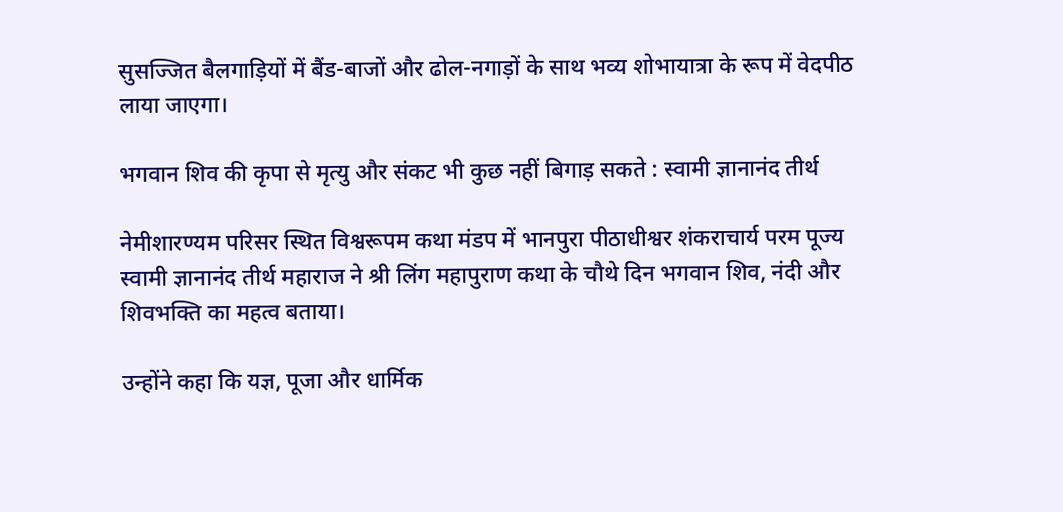सुसज्जित बैलगाड़ियों में बैंड-बाजों और ढोल-नगाड़ों के साथ भव्य शोभायात्रा के रूप में वेदपीठ लाया जाएगा।

भगवान शिव की कृपा से मृत्यु और संकट भी कुछ नहीं बिगाड़ सकते : स्वामी ज्ञानानंद तीर्थ

नेमीशारण्यम परिसर स्थित विश्वरूपम कथा मंडप में भानपुरा पीठाधीश्वर शंकराचार्य परम पूज्य स्वामी ज्ञानानंद तीर्थ महाराज ने श्री लिंग महापुराण कथा के चौथे दिन भगवान शिव, नंदी और शिवभक्ति का महत्व बताया।

उन्होंने कहा कि यज्ञ, पूजा और धार्मिक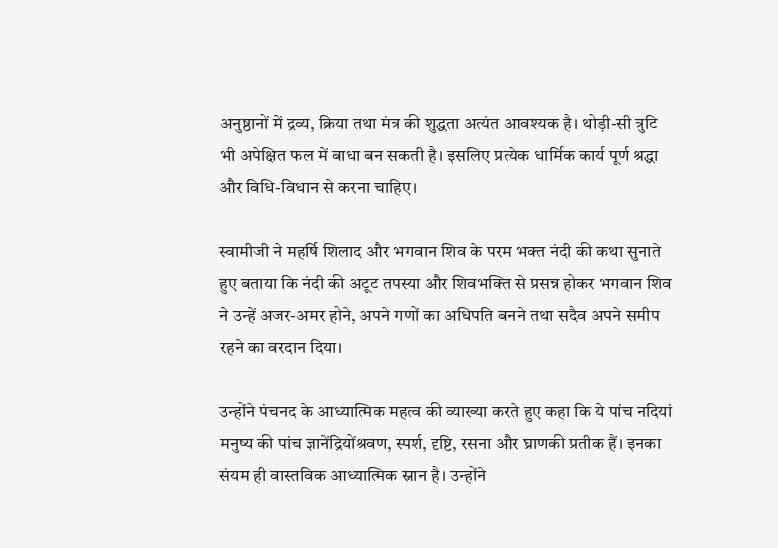अनुष्ठानों में द्रव्य, क्रिया तथा मंत्र की शुद्धता अत्यंत आवश्यक है। थोड़ी-सी त्रुटि भी अपेक्षित फल में बाधा बन सकती है। इसलिए प्रत्येक धार्मिक कार्य पूर्ण श्रद्धा और विधि-विधान से करना चाहिए।

स्वामीजी ने महर्षि शिलाद और भगवान शिव के परम भक्त नंदी की कथा सुनाते हुए बताया कि नंदी की अटूट तपस्या और शिवभक्ति से प्रसन्न होकर भगवान शिव ने उन्हें अजर-अमर होने, अपने गणों का अधिपति बनने तथा सदैव अपने समीप रहने का वरदान दिया।

उन्होंने पंचनद के आध्यात्मिक महत्व की व्याख्या करते हुए कहा कि ये पांच नदियां मनुष्य की पांच ज्ञानेंद्रियोंश्रवण, स्पर्श, दृष्टि, रसना और घ्राणकी प्रतीक हैं। इनका संयम ही वास्तविक आध्यात्मिक स्नान है। उन्होंने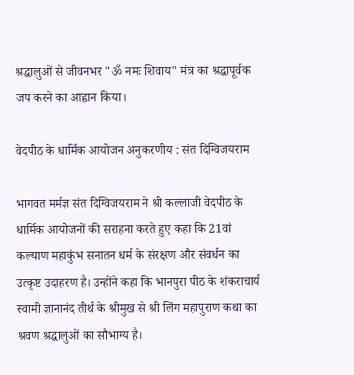श्रद्धालुओं से जीवनभर "ॐ नमः शिवाय" मंत्र का श्रद्धापूर्वक जप करने का आह्वान किया।

वेदपीठ के धार्मिक आयोजन अनुकरणीय : संत दिग्विजयराम

भागवत मर्मज्ञ संत दिग्विजयराम ने श्री कल्लाजी वेदपीठ के धार्मिक आयोजनों की सराहना करते हुए कहा कि 21वां कल्याण महाकुंभ सनातन धर्म के संरक्षण और संवर्धन का उत्कृष्ट उदाहरण है। उन्होंने कहा कि भानपुरा पीठ के शंकराचार्य स्वामी ज्ञानानंद तीर्थ के श्रीमुख से श्री लिंग महापुराण कथा का श्रवण श्रद्धालुओं का सौभाग्य है।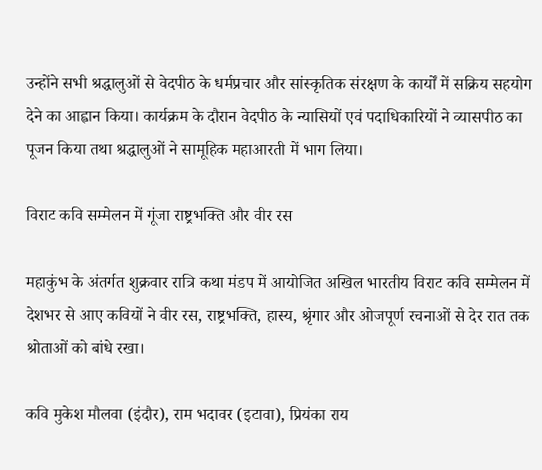उन्होंने सभी श्रद्धालुओं से वेदपीठ के धर्मप्रचार और सांस्कृतिक संरक्षण के कार्यों में सक्रिय सहयोग देने का आह्वान किया। कार्यक्रम के दौरान वेदपीठ के न्यासियों एवं पदाधिकारियों ने व्यासपीठ का पूजन किया तथा श्रद्धालुओं ने सामूहिक महाआरती में भाग लिया।

विराट कवि सम्मेलन में गूंजा राष्ट्रभक्ति और वीर रस

महाकुंभ के अंतर्गत शुक्रवार रात्रि कथा मंडप में आयोजित अखिल भारतीय विराट कवि सम्मेलन में देशभर से आए कवियों ने वीर रस, राष्ट्रभक्ति, हास्य, श्रृंगार और ओजपूर्ण रचनाओं से देर रात तक श्रोताओं को बांधे रखा।

कवि मुकेश मौलवा (इंदौर), राम भदावर (इटावा), प्रियंका राय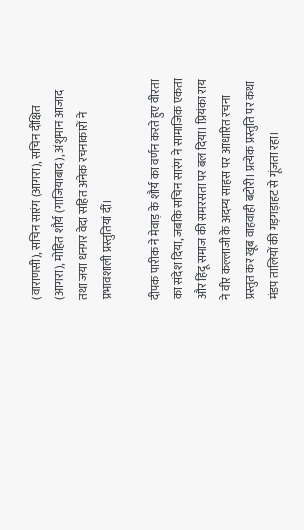(वाराणसी), सचिन सारंग (आगरा), सचिन दीक्षित (आगरा), मोहित शौर्य (गाजियाबाद), अंशुमान आजाद तथा जया धनगर वेदा सहित अनेक रचनाकारों ने प्रभावशाली प्रस्तुतियां दीं।

दीपक पारीक ने मेवाड़ के शौर्य का वर्णन करते हुए वीरता का संदेश दिया, जबकि सचिन सारंग ने सामाजिक एकता और हिंदू समाज की समरसता पर बल दिया। प्रियंका राय ने वीर कल्लाजी के अदम्य साहस पर आधारित रचना प्रस्तुत कर खूब वाहवाही बटोरी। प्रत्येक प्रस्तुति पर कथा मंडप तालियों की गड़गड़ाहट से गूंजता रहा।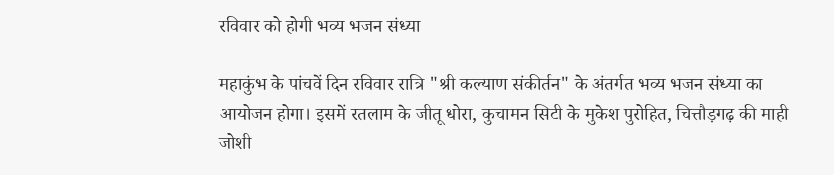रविवार को होगी भव्य भजन संध्या

महाकुंभ के पांचवें दिन रविवार रात्रि "श्री कल्याण संकीर्तन" के अंतर्गत भव्य भजन संध्या का आयोजन होगा। इसमें रतलाम के जीतू धोरा, कुचामन सिटी के मुकेश पुरोहित, चित्तौड़गढ़ की माही जोशी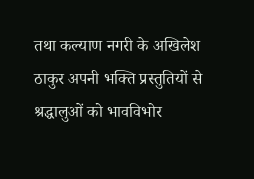तथा कल्याण नगरी के अखिलेश ठाकुर अपनी भक्ति प्रस्तुतियों से श्रद्धालुओं को भावविभोर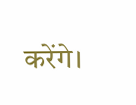करेंगे।